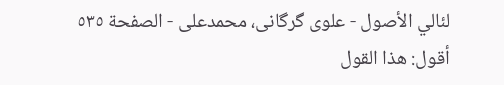لئالي الأصول - علوی گرگانی، محمدعلی - الصفحة ٥٣٥
أقول: هذا القول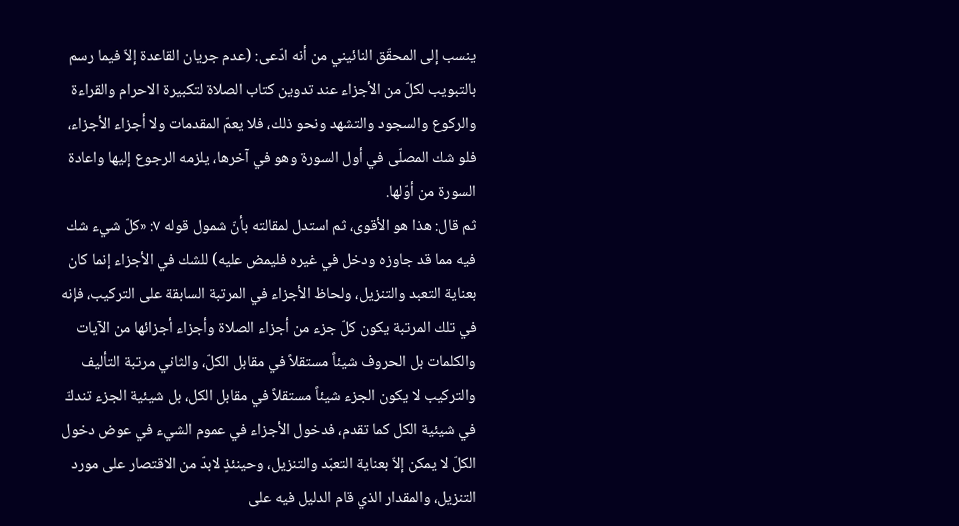ينسب إلى المحقّق النائيني من أنه ادّعى: (عدم جريان القاعدة إلاّ فيما رسم بالتبويب لكلّ من الأجزاء عند تدوين كتاب الصلاة لتكبيرة الاحرام والقراءة والركوع والسجود والتشهد ونحو ذلك، فلا يعمّ المقدمات ولا أجزاء الأجزاء، فلو شك المصلّى في أول السورة وهو في آخرها، يلزمه الرجوع إليها واعادة السورة من أوّلها.
ثم قال: هذا هو الأقوى، ثم استدل لمقالته بأنّ شمول قوله ٧: «كلّ شيء شك فيه مما قد جاوزه ودخل في غيره فليمض عليه) للشك في الأجزاء إنما كان بعناية التعبد والتنزيل، ولحاظ الأجزاء في المرتبة السابقة على التركيب، فإنه في تلك المرتبة يكون كلّ جزء من أجزاء الصلاة وأجزاء أجزائها من الآيات والكلمات بل الحروف شيئاً مستقلاً في مقابل الكلّ، والثاني مرتبة التأليف والتركيب لا يكون الجزء شيئاً مستقلاً في مقابل الكل، بل شيئية الجزء تندكّ في شيئية الكل كما تقدم، فدخول الأجزاء في عموم الشيء في عوض دخول الكلّ لا يمكن إلاّ بعناية التعبّد والتنزيل، وحينئذٍ لابدّ من الاقتصار على مورد التنزيل، والمقدار الذي قام الدليل فيه على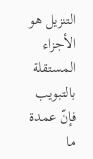التنزيل هو الأجزاء المستقلة بالتبويب فإنّ عمدة ما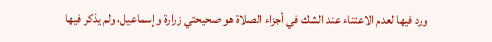ورد فيها لعدم الاعتناء عند الشك في أجزاء الصلاة هو صحيحتي زرارة وإسماعيل، ولم يذكر فيها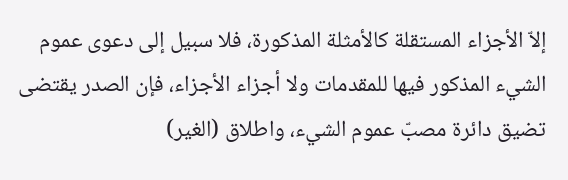إلاّ الأجزاء المستقلة كالأمثلة المذكورة، فلا سبيل إلى دعوى عموم الشيء المذكور فيها للمقدمات ولا أجزاء الأجزاء، فإن الصدر يقتضى تضيق دائرة مصبّ عموم الشيء، واطلاق (الغير)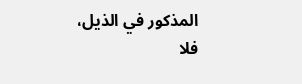المذكور في الذيل، فلا